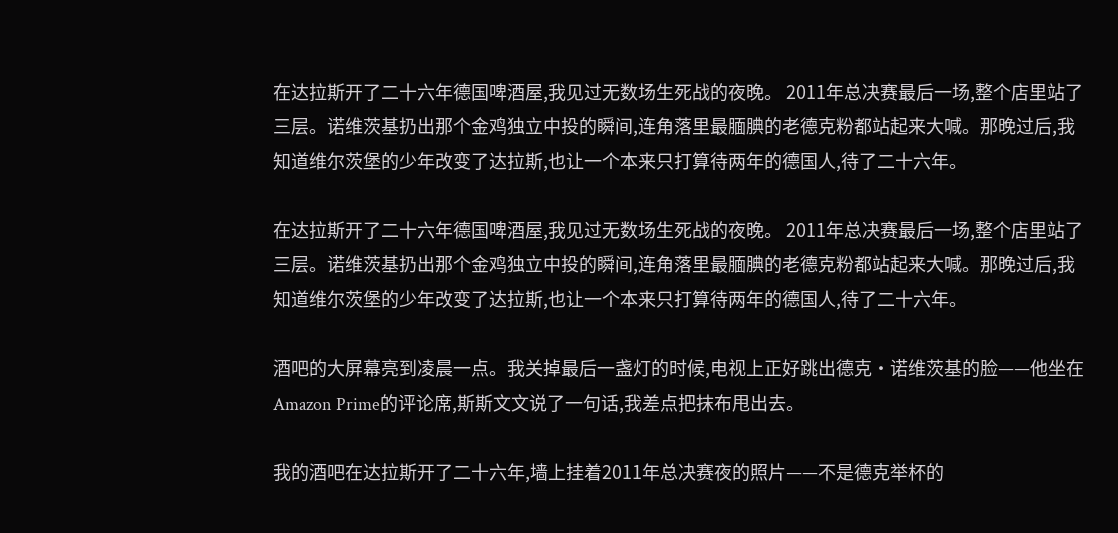在达拉斯开了二十六年德国啤酒屋,我见过无数场生死战的夜晚。 2011年总决赛最后一场,整个店里站了三层。诺维茨基扔出那个金鸡独立中投的瞬间,连角落里最腼腆的老德克粉都站起来大喊。那晚过后,我知道维尔茨堡的少年改变了达拉斯,也让一个本来只打算待两年的德国人,待了二十六年。

在达拉斯开了二十六年德国啤酒屋,我见过无数场生死战的夜晚。 2011年总决赛最后一场,整个店里站了三层。诺维茨基扔出那个金鸡独立中投的瞬间,连角落里最腼腆的老德克粉都站起来大喊。那晚过后,我知道维尔茨堡的少年改变了达拉斯,也让一个本来只打算待两年的德国人,待了二十六年。

酒吧的大屏幕亮到凌晨一点。我关掉最后一盏灯的时候,电视上正好跳出德克·诺维茨基的脸——他坐在Amazon Prime的评论席,斯斯文文说了一句话,我差点把抹布甩出去。

我的酒吧在达拉斯开了二十六年,墙上挂着2011年总决赛夜的照片——不是德克举杯的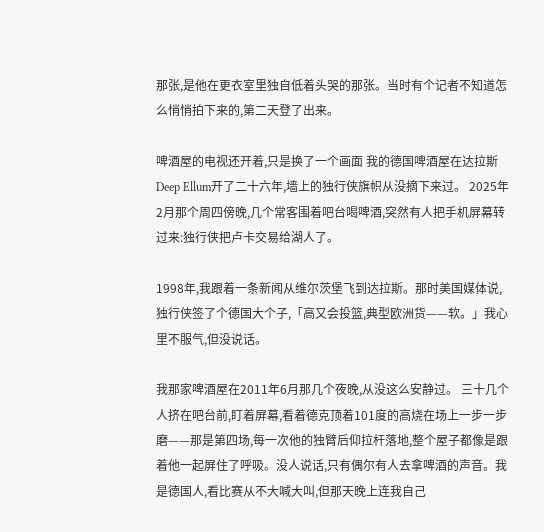那张,是他在更衣室里独自低着头哭的那张。当时有个记者不知道怎么悄悄拍下来的,第二天登了出来。

啤酒屋的电视还开着,只是换了一个画面 我的德国啤酒屋在达拉斯Deep Ellum开了二十六年,墙上的独行侠旗帜从没摘下来过。 2025年2月那个周四傍晚,几个常客围着吧台喝啤酒,突然有人把手机屏幕转过来:独行侠把卢卡交易给湖人了。

1998年,我跟着一条新闻从维尔茨堡飞到达拉斯。那时美国媒体说,独行侠签了个德国大个子,「高又会投篮,典型欧洲货——软。」我心里不服气,但没说话。

我那家啤酒屋在2011年6月那几个夜晚,从没这么安静过。 三十几个人挤在吧台前,盯着屏幕,看着德克顶着101度的高烧在场上一步一步磨——那是第四场,每一次他的独臂后仰拉杆落地,整个屋子都像是跟着他一起屏住了呼吸。没人说话,只有偶尔有人去拿啤酒的声音。我是德国人,看比赛从不大喊大叫,但那天晚上连我自己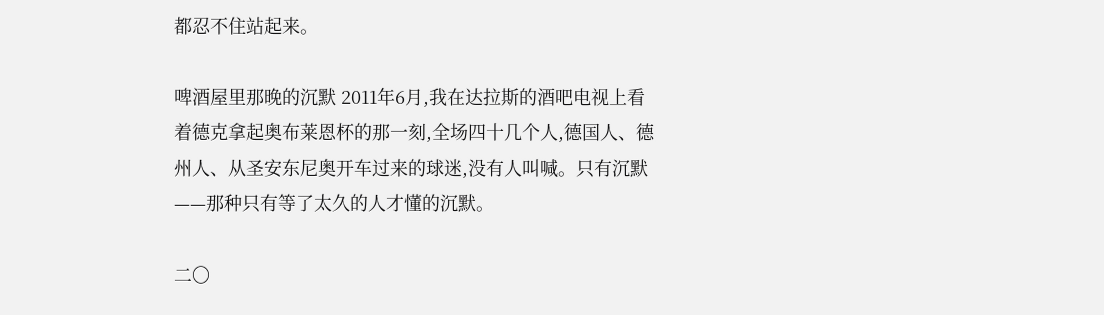都忍不住站起来。

啤酒屋里那晚的沉默 2011年6月,我在达拉斯的酒吧电视上看着德克拿起奥布莱恩杯的那一刻,全场四十几个人,德国人、德州人、从圣安东尼奥开车过来的球迷,没有人叫喊。只有沉默——那种只有等了太久的人才懂的沉默。

二〇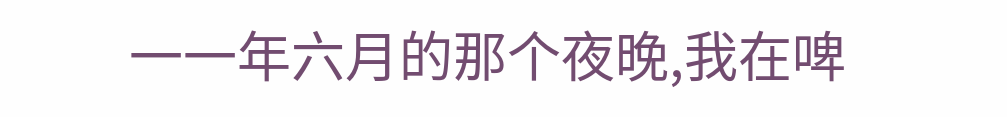一一年六月的那个夜晚,我在啤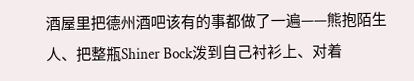酒屋里把德州酒吧该有的事都做了一遍——熊抱陌生人、把整瓶Shiner Bock泼到自己衬衫上、对着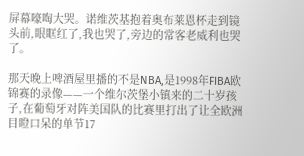屏幕嚎啕大哭。诺维茨基抱着奥布莱恩杯走到镜头前,眼眶红了,我也哭了,旁边的常客老威利也哭了。

那天晚上啤酒屋里播的不是NBA,是1998年FIBA欧锦赛的录像——一个维尔茨堡小镇来的二十岁孩子,在葡萄牙对阵美国队的比赛里打出了让全欧洲目瞪口呆的单节17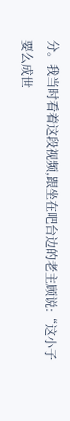分。我当时看着这段视频,跟坐在吧台边的老主顾说:“这小子要么成世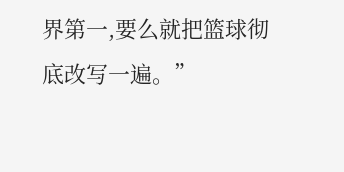界第一,要么就把篮球彻底改写一遍。”